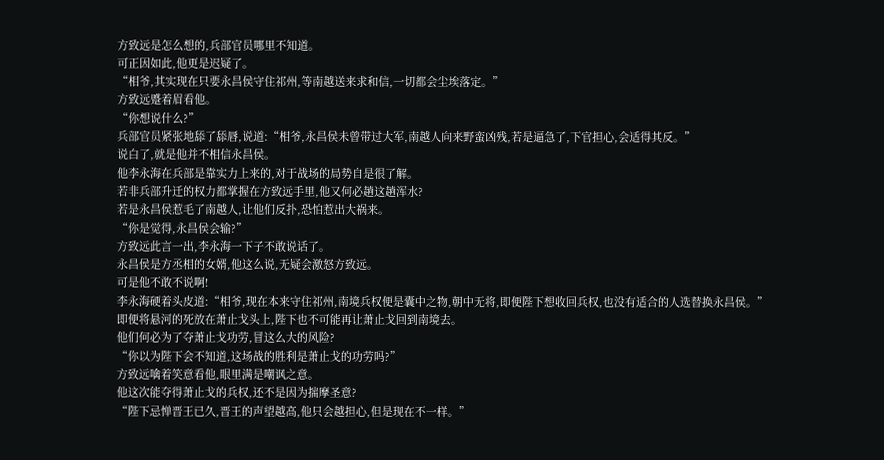方致远是怎么想的,兵部官员哪里不知道。
可正因如此,他更是迟疑了。
“相爷,其实现在只要永昌侯守住祁州,等南越送来求和信,一切都会尘埃落定。”
方致远蹙着眉看他。
“你想说什么?”
兵部官员紧张地舔了舔唇,说道:“相爷,永昌侯未曾带过大军,南越人向来野蛮凶残,若是逼急了,下官担心,会适得其反。”
说白了,就是他并不相信永昌侯。
他李永海在兵部是靠实力上来的,对于战场的局势自是很了解。
若非兵部升迁的权力都掌握在方致远手里,他又何必趟这趟浑水?
若是永昌侯惹毛了南越人,让他们反扑,恐怕惹出大祸来。
“你是觉得,永昌侯会输?”
方致远此言一出,李永海一下子不敢说话了。
永昌侯是方丞相的女婿,他这么说,无疑会激怒方致远。
可是他不敢不说啊!
李永海硬着头皮道:“相爷,现在本来守住祁州,南境兵权便是囊中之物,朝中无将,即便陛下想收回兵权,也没有适合的人选替换永昌侯。”
即便将悬河的死放在萧止戈头上,陛下也不可能再让萧止戈回到南境去。
他们何必为了夺萧止戈功劳,冒这么大的风险?
“你以为陛下会不知道,这场战的胜利是萧止戈的功劳吗?”
方致远噙着笑意看他,眼里满是嘲讽之意。
他这次能夺得萧止戈的兵权,还不是因为揣摩圣意?
“陛下忌惮晋王已久,晋王的声望越高,他只会越担心,但是现在不一样。”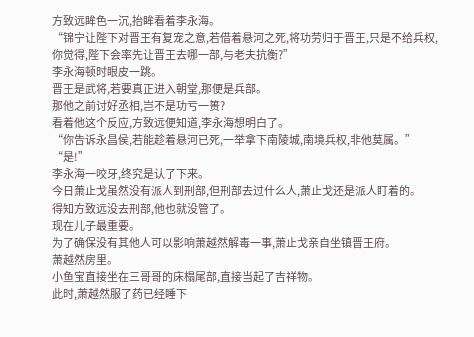方致远眸色一沉,抬眸看着李永海。
“锦宁让陛下对晋王有复宠之意,若借着悬河之死,将功劳归于晋王,只是不给兵权,你觉得,陛下会率先让晋王去哪一部,与老夫抗衡?”
李永海顿时眼皮一跳。
晋王是武将,若要真正进入朝堂,那便是兵部。
那他之前讨好丞相,岂不是功亏一篑?
看着他这个反应,方致远便知道,李永海想明白了。
“你告诉永昌侯,若能趁着悬河已死,一举拿下南陵城,南境兵权,非他莫属。”
“是!”
李永海一咬牙,终究是认了下来。
今日萧止戈虽然没有派人到刑部,但刑部去过什么人,萧止戈还是派人盯着的。
得知方致远没去刑部,他也就没管了。
现在儿子最重要。
为了确保没有其他人可以影响萧越然解毒一事,萧止戈亲自坐镇晋王府。
萧越然房里。
小鱼宝直接坐在三哥哥的床榻尾部,直接当起了吉祥物。
此时,萧越然服了药已经睡下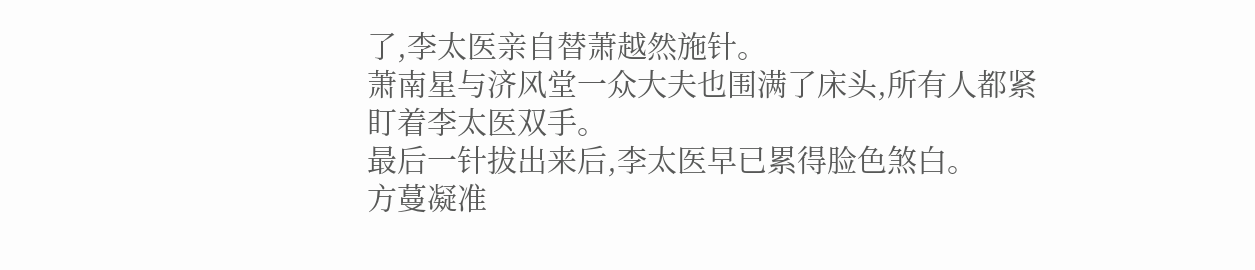了,李太医亲自替萧越然施针。
萧南星与济风堂一众大夫也围满了床头,所有人都紧盯着李太医双手。
最后一针拔出来后,李太医早已累得脸色煞白。
方蔓凝准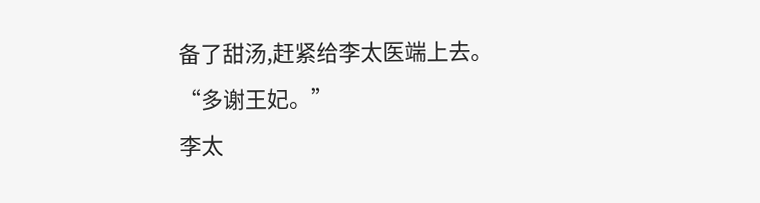备了甜汤,赶紧给李太医端上去。
“多谢王妃。”
李太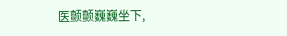医颤颤巍巍坐下,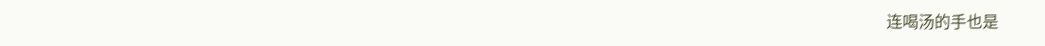连喝汤的手也是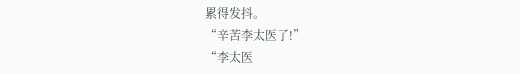累得发抖。
“辛苦李太医了!”
“李太医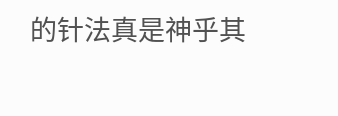的针法真是神乎其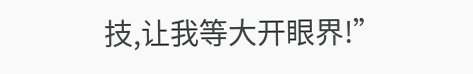技,让我等大开眼界!”